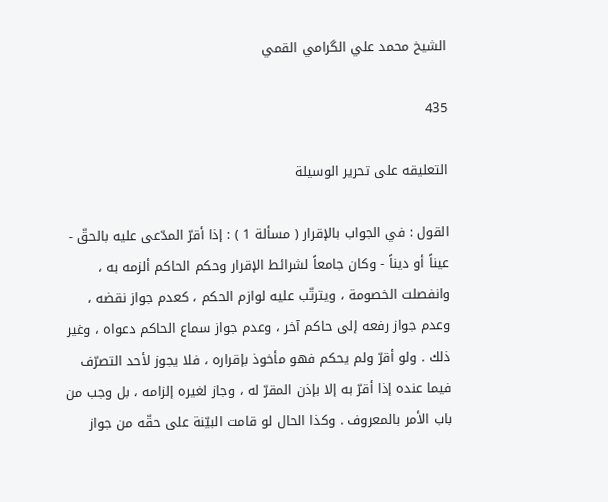الشيخ محمد علي الگرامي القمي

435

التعليقه على تحرير الوسيلة

القول : في الجواب بالإقرار ( مسألة 1 ) : إذا أقرّ المدّعى عليه بالحقّ - عيناً أو ديناً - وكان جامعاً لشرائط الإقرار وحكم الحاكم ألزمه به ، وانفصلت الخصومة ، ويترتّب عليه لوازم الحكم ، كعدم جواز نقضه ، وعدم جواز رفعه إلى حاكم آخر ، وعدم جواز سماع الحاكم دعواه ، وغير ذلك . ولو أقرّ ولم يحكم فهو مأخوذ بإقراره ، فلا يجوز لأحد التصرّف فيما عنده إذا أقرّ به إلا بإذن المقرّ له ، وجاز لغيره إلزامه ، بل وجب من باب الأمر بالمعروف . وكذا الحال لو قامت البيّنة على حقّه من جواز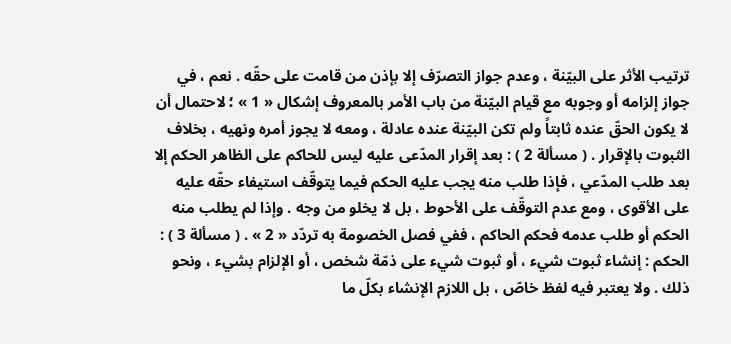ترتيب الأثر على البيّنة ، وعدم جواز التصرّف إلا بإذن من قامت على حقّه . نعم ، في جواز إلزامه أو وجوبه مع قيام البيّنة من باب الأمر بالمعروف إشكال « 1 » ؛ لاحتمال أن لا يكون الحقّ عنده ثابتاً ولم تكن البيّنة عنده عادلة ، ومعه لا يجوز أمره ونهيه ، بخلاف الثبوت بالإقرار . ( مسألة 2 ) : بعد إقرار المدّعى عليه ليس للحاكم على الظاهر الحكم إلا بعد طلب المدّعي ، فإذا طلب منه يجب عليه الحكم فيما يتوقّف استيفاء حقّه عليه على الأقوى ، ومع عدم التوقّف على الأحوط ، بل لا يخلو من وجه . وإذا لم يطلب منه الحكم أو طلب عدمه فحكم الحاكم ، ففي فصل الخصومة به تردّد « 2 » . ( مسألة 3 ) : الحكم : إنشاء ثبوت شيء ، أو ثبوت شيء على ذمّة شخص ، أو الإلزام بشيء ، ونحو ذلك . ولا يعتبر فيه لفظ خاصّ ، بل اللازم الإنشاء بكلّ ما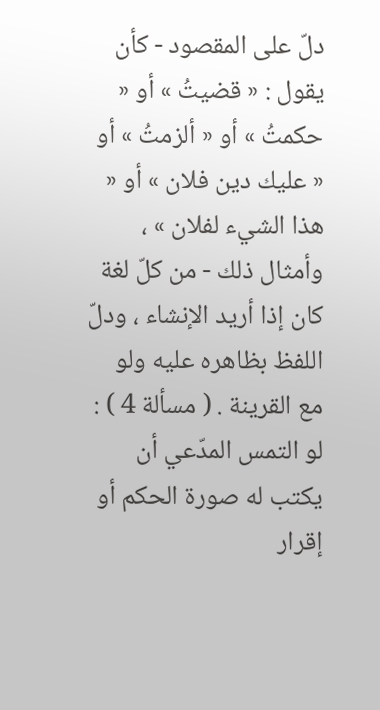دلّ على المقصود - كأن يقول : « قضيتُ » أو « حكمتُ » أو « ألزمتُ » أو « عليك دين فلان » أو « هذا الشيء لفلان » ، وأمثال ذلك - من كلّ لغة كان إذا أريد الإنشاء ، ودلّ اللفظ بظاهره عليه ولو مع القرينة . ( مسألة 4 ) : لو التمس المدّعي أن يكتب له صورة الحكم أو إقرار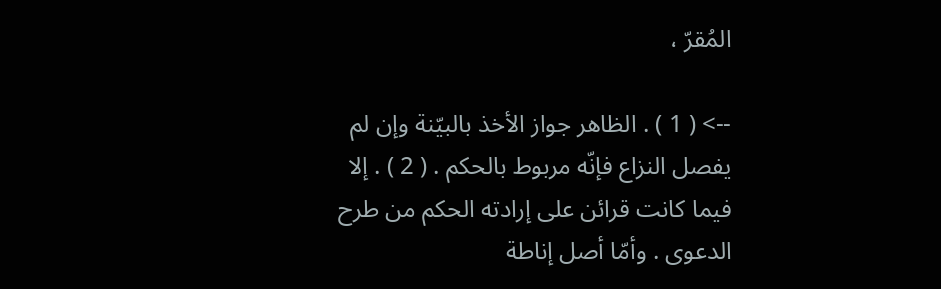المُقرّ ،

--> ( 1 ) . الظاهر جواز الأخذ بالبيّنة وإن لم يفصل النزاع فإنّه مربوط بالحكم . ( 2 ) . إلا فيما كانت قرائن على إرادته الحكم من طرح الدعوى . وأمّا أصل إناطة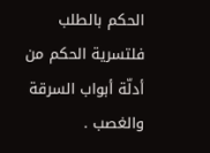الحكم بالطلب فلتسرية الحكم من أدلّة أبواب السرقة والغصب .